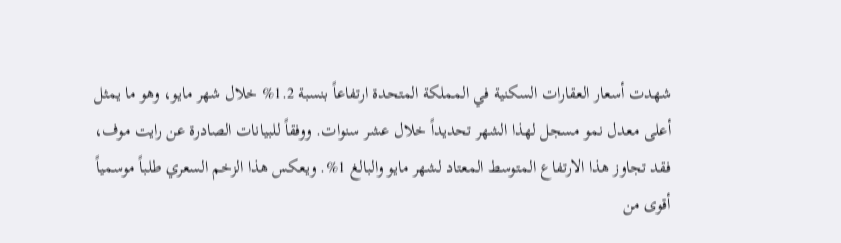شهدت أسعار العقارات السكنية في المملكة المتحدة ارتفاعاً بنسبة 1.2% خلال شهر مايو، وهو ما يمثل أعلى معدل نمو مسجل لهذا الشهر تحديداً خلال عشر سنوات. ووفقاً للبيانات الصادرة عن رايت موف، فقد تجاوز هذا الارتفاع المتوسط المعتاد لشهر مايو والبالغ 1%. ويعكس هذا الزخم السعري طلباً موسمياً أقوى من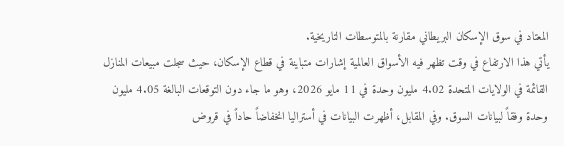المعتاد في سوق الإسكان البريطاني مقارنة بالمتوسطات التاريخية.
يأتي هذا الارتفاع في وقت تظهر فيه الأسواق العالمية إشارات متباينة في قطاع الإسكان، حيث سجلت مبيعات المنازل القائمة في الولايات المتحدة 4.02 مليون وحدة في 11 مايو 2026، وهو ما جاء دون التوقعات البالغة 4.05 مليون وحدة وفقاً لبيانات السوق. وفي المقابل، أظهرت البيانات في أستراليا انخفاضاً حاداً في قروض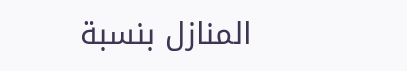المنازل بنسبة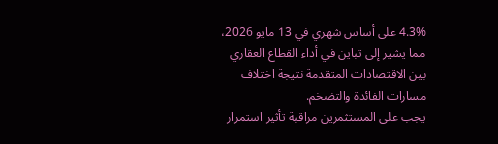4.3% على أساس شهري في 13 مايو 2026، مما يشير إلى تباين في أداء القطاع العقاري بين الاقتصادات المتقدمة نتيجة اختلاف مسارات الفائدة والتضخم.
يجب على المستثمرين مراقبة تأثير استمرار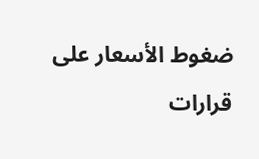ضغوط الأسعار على قرارات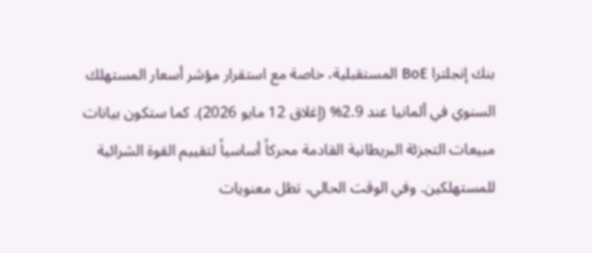بنك إنجلترا BoE المستقبلية، خاصة مع استقرار مؤشر أسعار المستهلك السنوي في ألمانيا عند 2.9% (إغلاق 12 مايو 2026). كما ستكون بيانات مبيعات التجزئة البريطانية القادمة محركاً أساسياً لتقييم القوة الشرائية للمستهلكين. وفي الوقت الحالي، تظل معنويات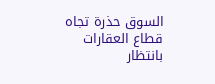السوق حذرة تجاه قطاع العقارات بانتظار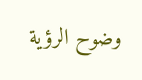وضوح الرؤية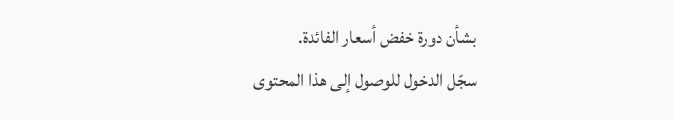بشأن دورة خفض أسعار الفائدة.
سجّل الدخول للوصول إلى هذا المحتوى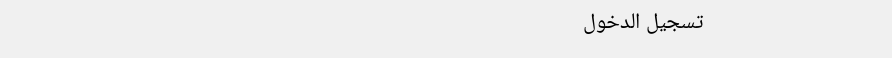تسجيل الدخول